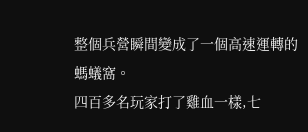整個兵營瞬間變成了一個高速運轉的螞蟻窩。
四百多名玩家打了雞血一樣,七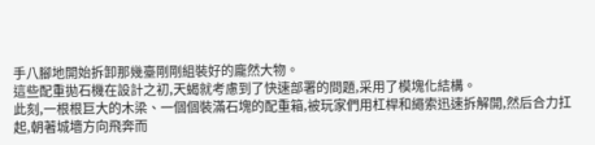手八腳地開始拆卸那幾臺剛剛組裝好的龐然大物。
這些配重拋石機在設計之初,天蝎就考慮到了快速部署的問題,采用了模塊化結構。
此刻,一根根巨大的木梁、一個個裝滿石塊的配重箱,被玩家們用杠桿和繩索迅速拆解開,然后合力扛起,朝著城墻方向飛奔而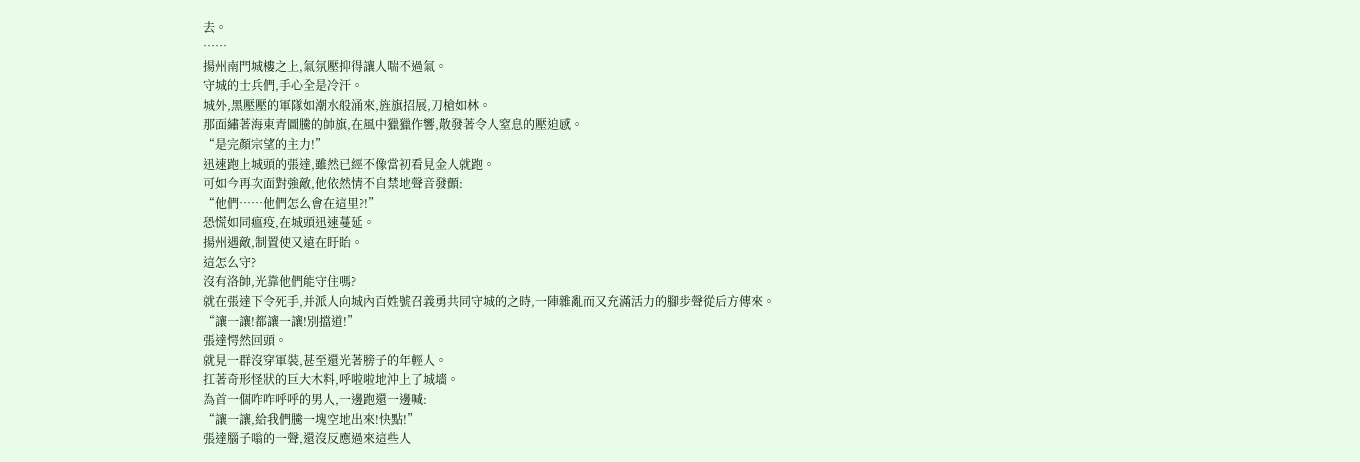去。
……
揚州南門城樓之上,氣氛壓抑得讓人喘不過氣。
守城的士兵們,手心全是冷汗。
城外,黑壓壓的軍隊如潮水般涌來,旌旗招展,刀槍如林。
那面繡著海東青圖騰的帥旗,在風中獵獵作響,散發著令人窒息的壓迫感。
“是完顏宗望的主力!”
迅速跑上城頭的張達,雖然已經不像當初看見金人就跑。
可如今再次面對強敵,他依然情不自禁地聲音發顫:
“他們……他們怎么會在這里?!”
恐慌如同瘟疫,在城頭迅速蔓延。
揚州遇敵,制置使又遠在盱眙。
這怎么守?
沒有洛帥,光靠他們能守住嗎?
就在張達下令死手,并派人向城內百姓號召義勇共同守城的之時,一陣雜亂而又充滿活力的腳步聲從后方傳來。
“讓一讓!都讓一讓!別擋道!”
張達愕然回頭。
就見一群沒穿軍裝,甚至還光著膀子的年輕人。
扛著奇形怪狀的巨大木料,呼啦啦地沖上了城墻。
為首一個咋咋呼呼的男人,一邊跑還一邊喊:
“讓一讓,給我們騰一塊空地出來!快點!”
張達腦子嗡的一聲,還沒反應過來這些人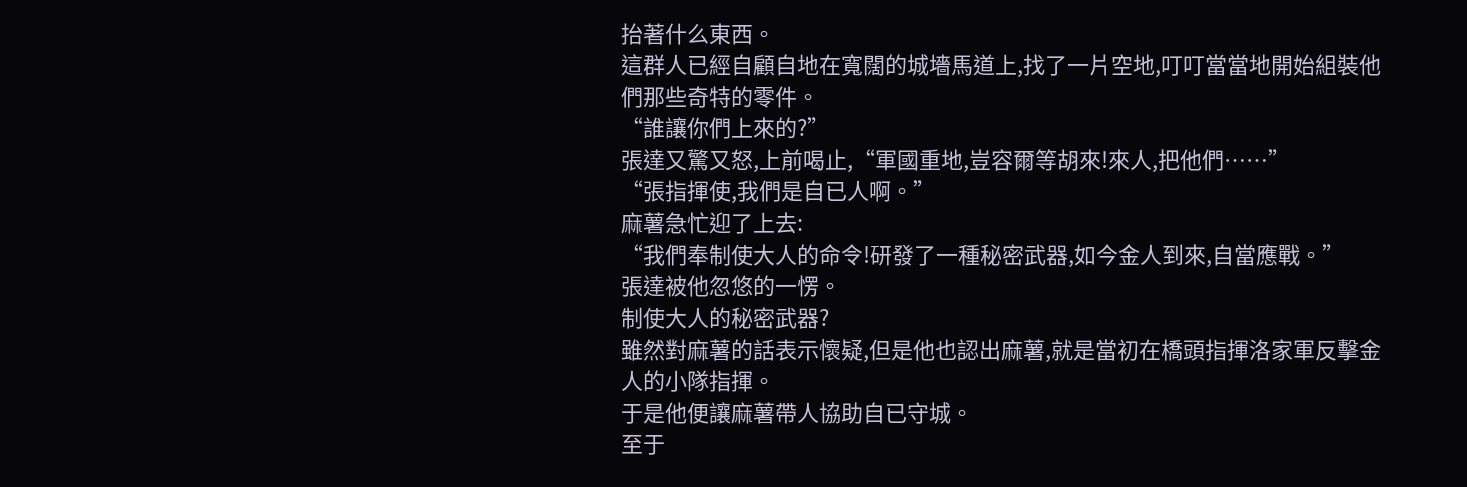抬著什么東西。
這群人已經自顧自地在寬闊的城墻馬道上,找了一片空地,叮叮當當地開始組裝他們那些奇特的零件。
“誰讓你們上來的?”
張達又驚又怒,上前喝止,“軍國重地,豈容爾等胡來!來人,把他們……”
“張指揮使,我們是自已人啊。”
麻薯急忙迎了上去:
“我們奉制使大人的命令!研發了一種秘密武器,如今金人到來,自當應戰。”
張達被他忽悠的一愣。
制使大人的秘密武器?
雖然對麻薯的話表示懷疑,但是他也認出麻薯,就是當初在橋頭指揮洛家軍反擊金人的小隊指揮。
于是他便讓麻薯帶人協助自已守城。
至于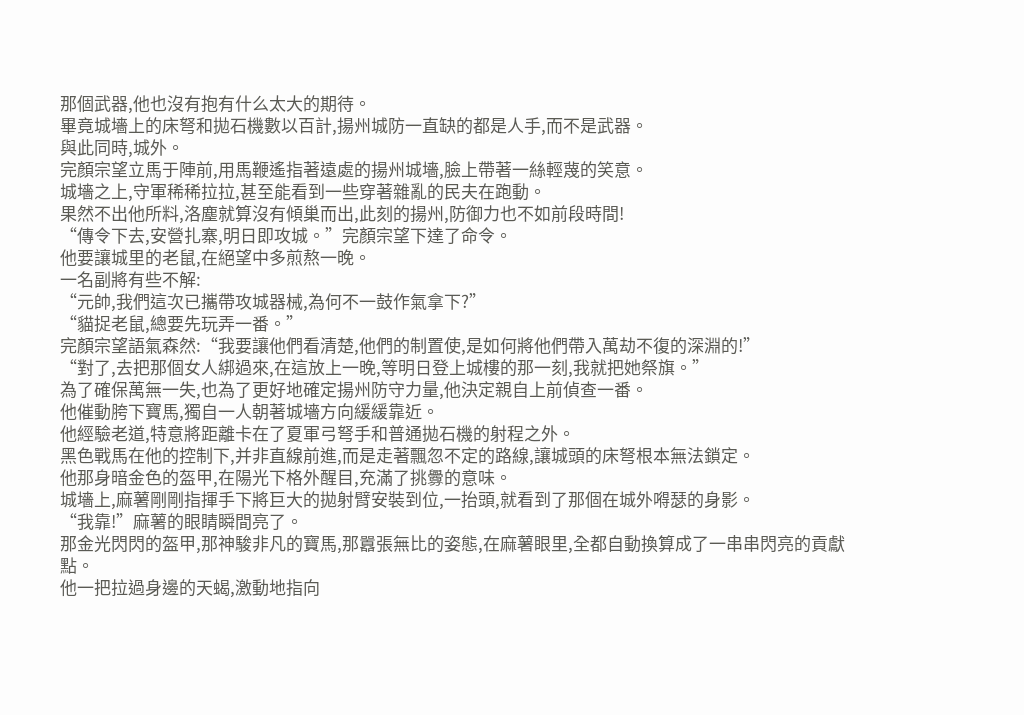那個武器,他也沒有抱有什么太大的期待。
畢竟城墻上的床弩和拋石機數以百計,揚州城防一直缺的都是人手,而不是武器。
與此同時,城外。
完顏宗望立馬于陣前,用馬鞭遙指著遠處的揚州城墻,臉上帶著一絲輕蔑的笑意。
城墻之上,守軍稀稀拉拉,甚至能看到一些穿著雜亂的民夫在跑動。
果然不出他所料,洛塵就算沒有傾巢而出,此刻的揚州,防御力也不如前段時間!
“傳令下去,安營扎寨,明日即攻城。”完顏宗望下達了命令。
他要讓城里的老鼠,在絕望中多煎熬一晚。
一名副將有些不解:
“元帥,我們這次已攜帶攻城器械,為何不一鼓作氣拿下?”
“貓捉老鼠,總要先玩弄一番。”
完顏宗望語氣森然:“我要讓他們看清楚,他們的制置使,是如何將他們帶入萬劫不復的深淵的!”
“對了,去把那個女人綁過來,在這放上一晚,等明日登上城樓的那一刻,我就把她祭旗。”
為了確保萬無一失,也為了更好地確定揚州防守力量,他決定親自上前偵查一番。
他催動胯下寶馬,獨自一人朝著城墻方向緩緩靠近。
他經驗老道,特意將距離卡在了夏軍弓弩手和普通拋石機的射程之外。
黑色戰馬在他的控制下,并非直線前進,而是走著飄忽不定的路線,讓城頭的床弩根本無法鎖定。
他那身暗金色的盔甲,在陽光下格外醒目,充滿了挑釁的意味。
城墻上,麻薯剛剛指揮手下將巨大的拋射臂安裝到位,一抬頭,就看到了那個在城外嘚瑟的身影。
“我靠!”麻薯的眼睛瞬間亮了。
那金光閃閃的盔甲,那神駿非凡的寶馬,那囂張無比的姿態,在麻薯眼里,全都自動換算成了一串串閃亮的貢獻點。
他一把拉過身邊的天蝎,激動地指向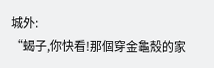城外:
“蝎子,你快看!那個穿金龜殼的家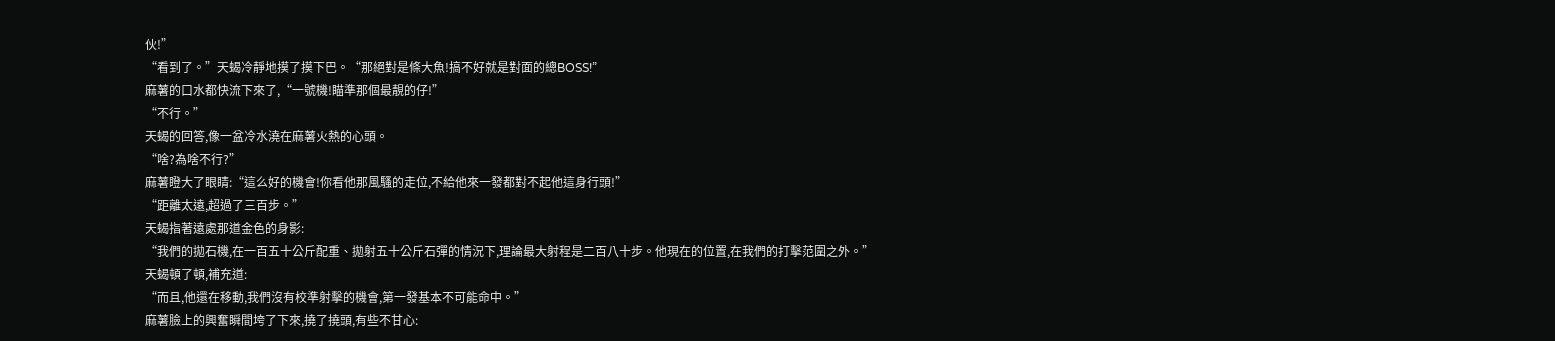伙!”
“看到了。”天蝎冷靜地摸了摸下巴。“那絕對是條大魚!搞不好就是對面的總BOSS!”
麻薯的口水都快流下來了,“一號機!瞄準那個最靚的仔!”
“不行。”
天蝎的回答,像一盆冷水澆在麻薯火熱的心頭。
“啥?為啥不行?”
麻薯瞪大了眼睛:“這么好的機會!你看他那風騷的走位,不給他來一發都對不起他這身行頭!”
“距離太遠,超過了三百步。”
天蝎指著遠處那道金色的身影:
“我們的拋石機,在一百五十公斤配重、拋射五十公斤石彈的情況下,理論最大射程是二百八十步。他現在的位置,在我們的打擊范圍之外。”
天蝎頓了頓,補充道:
“而且,他還在移動,我們沒有校準射擊的機會,第一發基本不可能命中。”
麻薯臉上的興奮瞬間垮了下來,撓了撓頭,有些不甘心: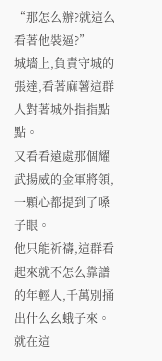“那怎么辦?就這么看著他裝逼?”
城墻上,負責守城的張達,看著麻薯這群人對著城外指指點點。
又看看遠處那個耀武揚威的金軍將領,一顆心都提到了嗓子眼。
他只能祈禱,這群看起來就不怎么靠譜的年輕人,千萬別捅出什么幺蛾子來。
就在這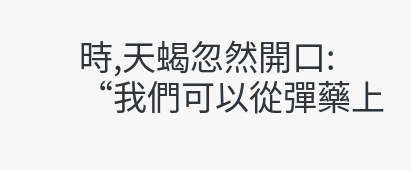時,天蝎忽然開口:
“我們可以從彈藥上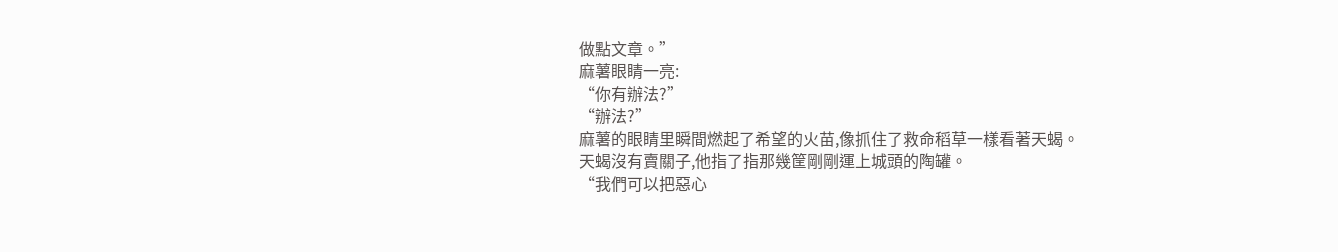做點文章。”
麻薯眼睛一亮:
“你有辦法?”
“辦法?”
麻薯的眼睛里瞬間燃起了希望的火苗,像抓住了救命稻草一樣看著天蝎。
天蝎沒有賣關子,他指了指那幾筐剛剛運上城頭的陶罐。
“我們可以把惡心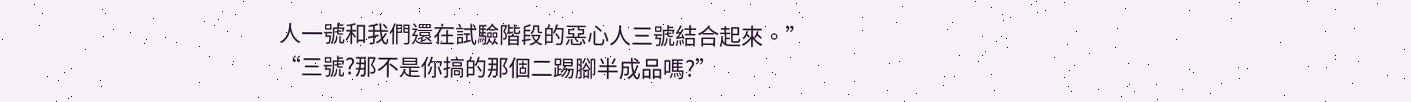人一號和我們還在試驗階段的惡心人三號結合起來。”
“三號?那不是你搞的那個二踢腳半成品嗎?”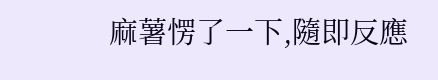麻薯愣了一下,隨即反應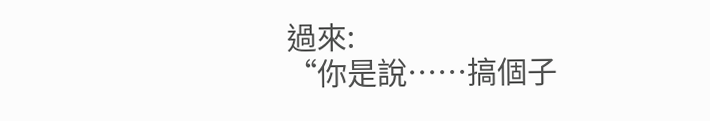過來:
“你是說……搞個子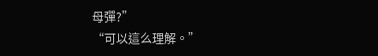母彈?”
“可以這么理解。”